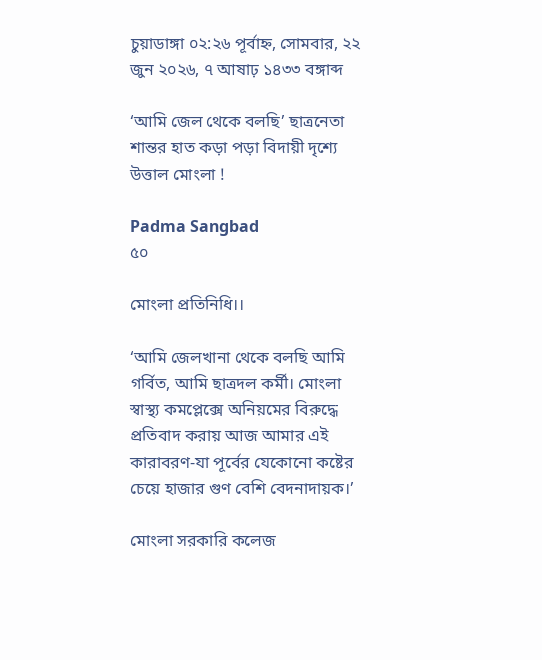চুয়াডাঙ্গা ০২:২৬ পূর্বাহ্ন, সোমবার, ২২ জুন ২০২৬, ৭ আষাঢ় ১৪৩৩ বঙ্গাব্দ

‘আমি জেল থেকে বলছি’ ছাত্রনেতা শান্তর হাত কড়া পড়া বিদায়ী দৃশ্যে উত্তাল মোংলা !

Padma Sangbad
৫০

মোংলা প্রতিনিধি।।

‘আমি জেলখানা থেকে বলছি আমি গর্বিত, আমি ছাত্রদল কর্মী। মোংলা স্বাস্থ্য কমপ্লেক্সে অনিয়মের বিরুদ্ধে প্রতিবাদ করায় আজ আমার এই কারাবরণ-যা পূর্বের যেকোনো কষ্টের চেয়ে হাজার গুণ বেশি বেদনাদায়ক।’

মোংলা সরকারি কলেজ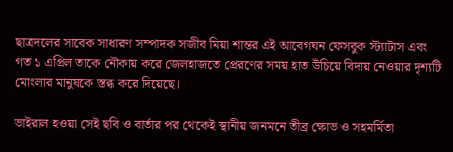ছাত্রদলের সাবেক সাধারণ সম্পাদক সজীব মিয়া শান্তর এই আবেগঘন ফেসবুক স্ট্যাটাস এবং গত ১ এপ্রিল তাকে নৌকায় করে জেলহাজতে প্রেরণের সময় হাত উঁচিয়ে বিদায় নেওয়ার দৃশ্যটি মোংলার মানুষকে স্তব্ধ করে দিয়েছে।

ভাইরাল হওয়া সেই ছবি ও বার্তার পর থেকেই স্থানীয় জনমনে তীব্র ক্ষোভ ও সহমর্মিতা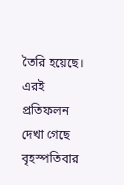তৈরি হয়েছে। এরই প্রতিফলন দেখা গেছে বৃহস্পতিবার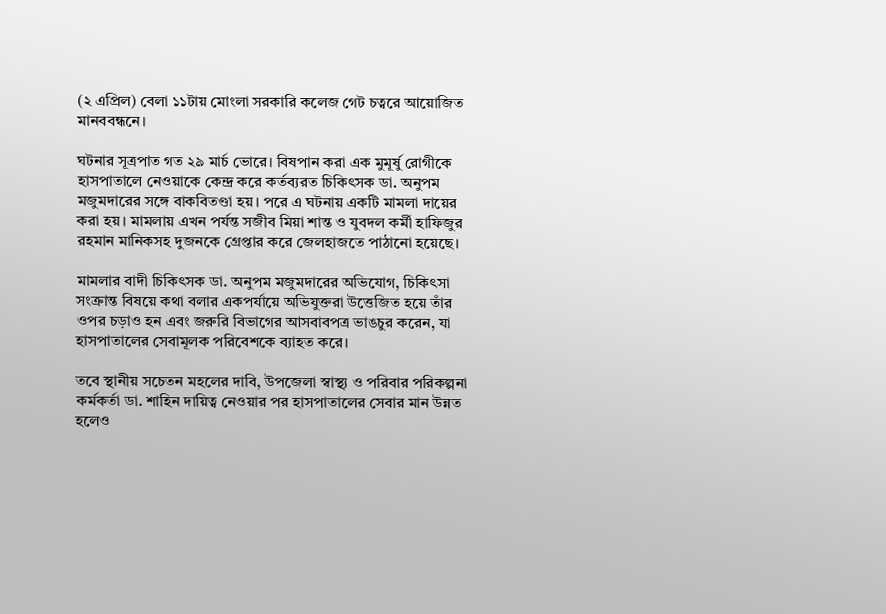(২ এপ্রিল) বেলা ১১টায় মোংলা সরকারি কলেজ গেট চত্বরে আয়োজিত মানববন্ধনে।

ঘটনার সূত্রপাত গত ২৯ মার্চ ভোরে। বিষপান করা এক মুমূর্ষু রোগীকে হাসপাতালে নেওয়াকে কেন্দ্র করে কর্তব্যরত চিকিৎসক ডা. অনুপম মজুমদারের সঙ্গে বাকবিতণ্ডা হয়। পরে এ ঘটনায় একটি মামলা দায়ের করা হয়। মামলায় এখন পর্যন্ত সজীব মিয়া শান্ত ও যুবদল কর্মী হাফিজুর রহমান মানিকসহ দুজনকে গ্রেপ্তার করে জেলহাজতে পাঠানো হয়েছে।

মামলার বাদী চিকিৎসক ডা. অনুপম মজুমদারের অভিযোগ, চিকিৎসা সংক্রান্ত বিষয়ে কথা বলার একপর্যায়ে অভিযুক্তরা উত্তেজিত হয়ে তাঁর ওপর চড়াও হন এবং জরুরি বিভাগের আসবাবপত্র ভাঙচুর করেন, যা হাসপাতালের সেবামূলক পরিবেশকে ব্যাহত করে।

তবে স্থানীয় সচেতন মহলের দাবি, উপজেলা স্বাস্থ্য ও পরিবার পরিকল্পনা কর্মকর্তা ডা. শাহিন দায়িত্ব নেওয়ার পর হাসপাতালের সেবার মান উন্নত হলেও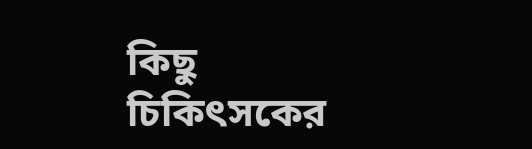কিছু চিকিৎসকের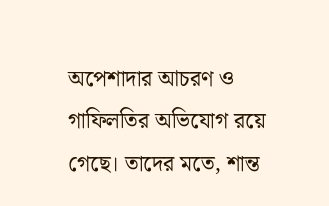অপেশাদার আচরণ ও গাফিলতির অভিযোগ রয়ে গেছে। তাদের মতে, শান্ত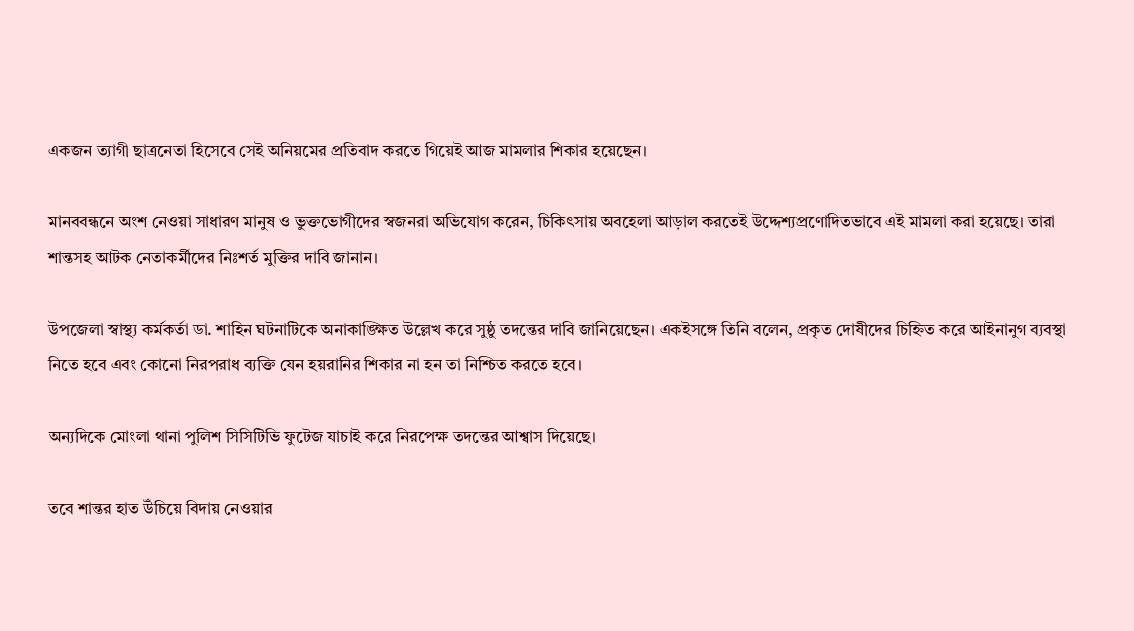একজন ত্যাগী ছাত্রনেতা হিসেবে সেই অনিয়মের প্রতিবাদ করতে গিয়েই আজ মামলার শিকার হয়েছেন।

মানববন্ধনে অংশ নেওয়া সাধারণ মানুষ ও ভুক্তভোগীদের স্বজনরা অভিযোগ করেন, চিকিৎসায় অবহেলা আড়াল করতেই উদ্দেশ্যপ্রণোদিতভাবে এই মামলা করা হয়েছে। তারা শান্তসহ আটক নেতাকর্মীদের নিঃশর্ত মুক্তির দাবি জানান।

উপজেলা স্বাস্থ্য কর্মকর্তা ডা. শাহিন ঘটনাটিকে অনাকাঙ্ক্ষিত উল্লেখ করে সুষ্ঠু তদন্তের দাবি জানিয়েছেন। একইসঙ্গে তিনি বলেন, প্রকৃত দোষীদের চিহ্নিত করে আইনানুগ ব্যবস্থা নিতে হবে এবং কোনো নিরপরাধ ব্যক্তি যেন হয়রানির শিকার না হন তা নিশ্চিত করতে হবে।

অন্যদিকে মোংলা থানা পুলিশ সিসিটিভি ফুটেজ যাচাই করে নিরপেক্ষ তদন্তের আশ্বাস দিয়েছে।

তবে শান্তর হাত উঁচিয়ে বিদায় নেওয়ার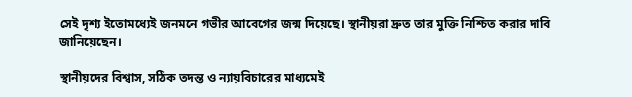সেই দৃশ্য ইতোমধ্যেই জনমনে গভীর আবেগের জন্ম দিয়েছে। স্থানীয়রা দ্রুত তার মুক্তি নিশ্চিত করার দাবি জানিয়েছেন।

স্থানীয়দের বিশ্বাস, সঠিক তদন্ত ও ন্যায়বিচারের মাধ্যমেই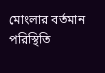মোংলার বর্তমান পরিস্থিতি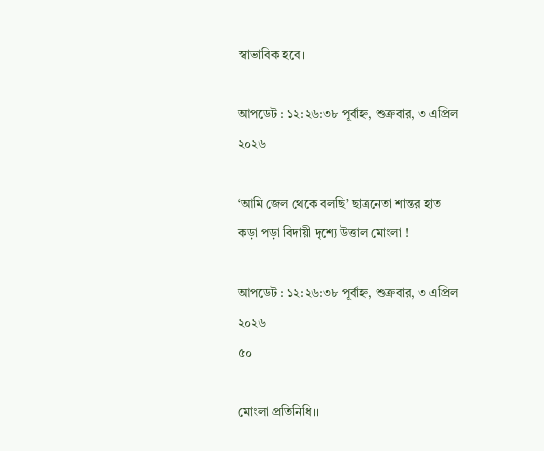স্বাভাবিক হবে।

আপডেট : ১২:২৬:৩৮ পূর্বাহ্ন, শুক্রবার, ৩ এপ্রিল ২০২৬

‘আমি জেল থেকে বলছি’ ছাত্রনেতা শান্তর হাত কড়া পড়া বিদায়ী দৃশ্যে উত্তাল মোংলা !

আপডেট : ১২:২৬:৩৮ পূর্বাহ্ন, শুক্রবার, ৩ এপ্রিল ২০২৬
৫০

মোংলা প্রতিনিধি।।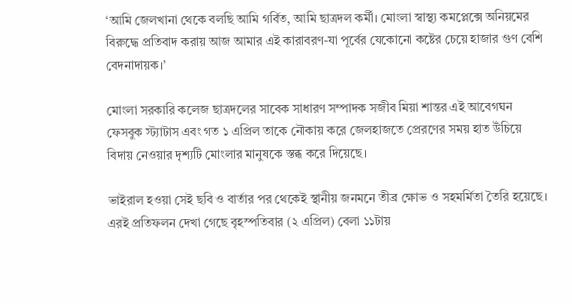‘আমি জেলখানা থেকে বলছি আমি গর্বিত, আমি ছাত্রদল কর্মী। মোংলা স্বাস্থ্য কমপ্লেক্সে অনিয়মের বিরুদ্ধে প্রতিবাদ করায় আজ আমার এই কারাবরণ-যা পূর্বের যেকোনো কষ্টের চেয়ে হাজার গুণ বেশি বেদনাদায়ক।’

মোংলা সরকারি কলেজ ছাত্রদলের সাবেক সাধারণ সম্পাদক সজীব মিয়া শান্তর এই আবেগঘন ফেসবুক স্ট্যাটাস এবং গত ১ এপ্রিল তাকে নৌকায় করে জেলহাজতে প্রেরণের সময় হাত উঁচিয়ে বিদায় নেওয়ার দৃশ্যটি মোংলার মানুষকে স্তব্ধ করে দিয়েছে।

ভাইরাল হওয়া সেই ছবি ও বার্তার পর থেকেই স্থানীয় জনমনে তীব্র ক্ষোভ ও সহমর্মিতা তৈরি হয়েছে। এরই প্রতিফলন দেখা গেছে বৃহস্পতিবার (২ এপ্রিল) বেলা ১১টায়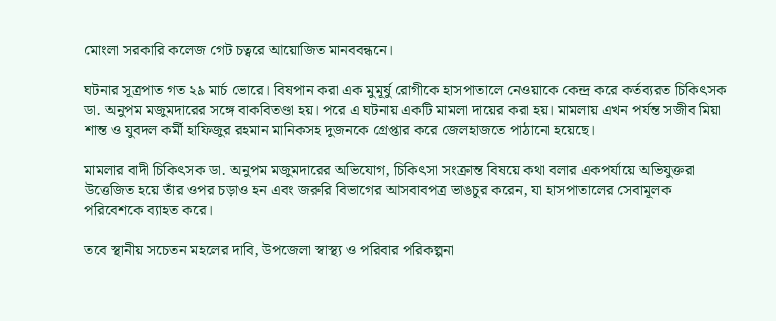মোংলা সরকারি কলেজ গেট চত্বরে আয়োজিত মানববন্ধনে।

ঘটনার সূত্রপাত গত ২৯ মার্চ ভোরে। বিষপান করা এক মুমূর্ষু রোগীকে হাসপাতালে নেওয়াকে কেন্দ্র করে কর্তব্যরত চিকিৎসক ডা. অনুপম মজুমদারের সঙ্গে বাকবিতণ্ডা হয়। পরে এ ঘটনায় একটি মামলা দায়ের করা হয়। মামলায় এখন পর্যন্ত সজীব মিয়া শান্ত ও যুবদল কর্মী হাফিজুর রহমান মানিকসহ দুজনকে গ্রেপ্তার করে জেলহাজতে পাঠানো হয়েছে।

মামলার বাদী চিকিৎসক ডা. অনুপম মজুমদারের অভিযোগ, চিকিৎসা সংক্রান্ত বিষয়ে কথা বলার একপর্যায়ে অভিযুক্তরা উত্তেজিত হয়ে তাঁর ওপর চড়াও হন এবং জরুরি বিভাগের আসবাবপত্র ভাঙচুর করেন, যা হাসপাতালের সেবামূলক পরিবেশকে ব্যাহত করে।

তবে স্থানীয় সচেতন মহলের দাবি, উপজেলা স্বাস্থ্য ও পরিবার পরিকল্পনা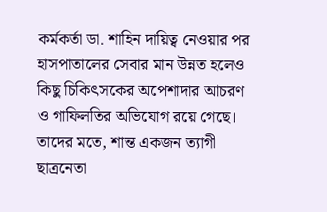কর্মকর্তা ডা. শাহিন দায়িত্ব নেওয়ার পর হাসপাতালের সেবার মান উন্নত হলেও কিছু চিকিৎসকের অপেশাদার আচরণ ও গাফিলতির অভিযোগ রয়ে গেছে। তাদের মতে, শান্ত একজন ত্যাগী ছাত্রনেতা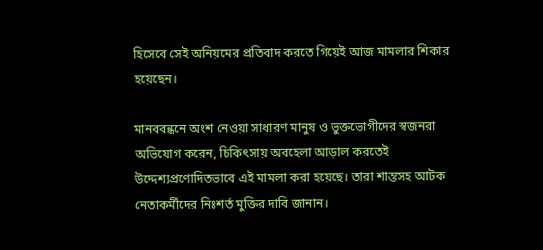হিসেবে সেই অনিয়মের প্রতিবাদ করতে গিয়েই আজ মামলার শিকার হয়েছেন।

মানববন্ধনে অংশ নেওয়া সাধারণ মানুষ ও ভুক্তভোগীদের স্বজনরা অভিযোগ করেন, চিকিৎসায় অবহেলা আড়াল করতেই উদ্দেশ্যপ্রণোদিতভাবে এই মামলা করা হয়েছে। তারা শান্তসহ আটক নেতাকর্মীদের নিঃশর্ত মুক্তির দাবি জানান।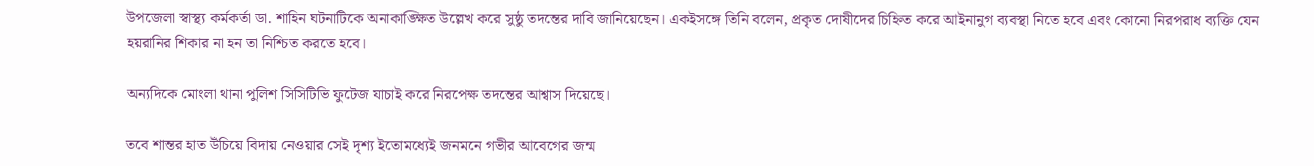উপজেলা স্বাস্থ্য কর্মকর্তা ডা. শাহিন ঘটনাটিকে অনাকাঙ্ক্ষিত উল্লেখ করে সুষ্ঠু তদন্তের দাবি জানিয়েছেন। একইসঙ্গে তিনি বলেন, প্রকৃত দোষীদের চিহ্নিত করে আইনানুগ ব্যবস্থা নিতে হবে এবং কোনো নিরপরাধ ব্যক্তি যেন হয়রানির শিকার না হন তা নিশ্চিত করতে হবে।

অন্যদিকে মোংলা থানা পুলিশ সিসিটিভি ফুটেজ যাচাই করে নিরপেক্ষ তদন্তের আশ্বাস দিয়েছে।

তবে শান্তর হাত উঁচিয়ে বিদায় নেওয়ার সেই দৃশ্য ইতোমধ্যেই জনমনে গভীর আবেগের জন্ম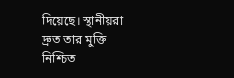দিয়েছে। স্থানীয়রা দ্রুত তার মুক্তি নিশ্চিত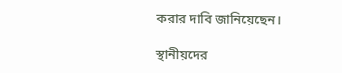করার দাবি জানিয়েছেন।

স্থানীয়দের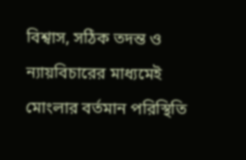বিশ্বাস, সঠিক তদন্ত ও ন্যায়বিচারের মাধ্যমেই মোংলার বর্তমান পরিস্থিতি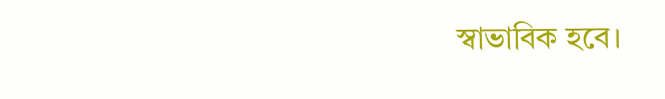স্বাভাবিক হবে।